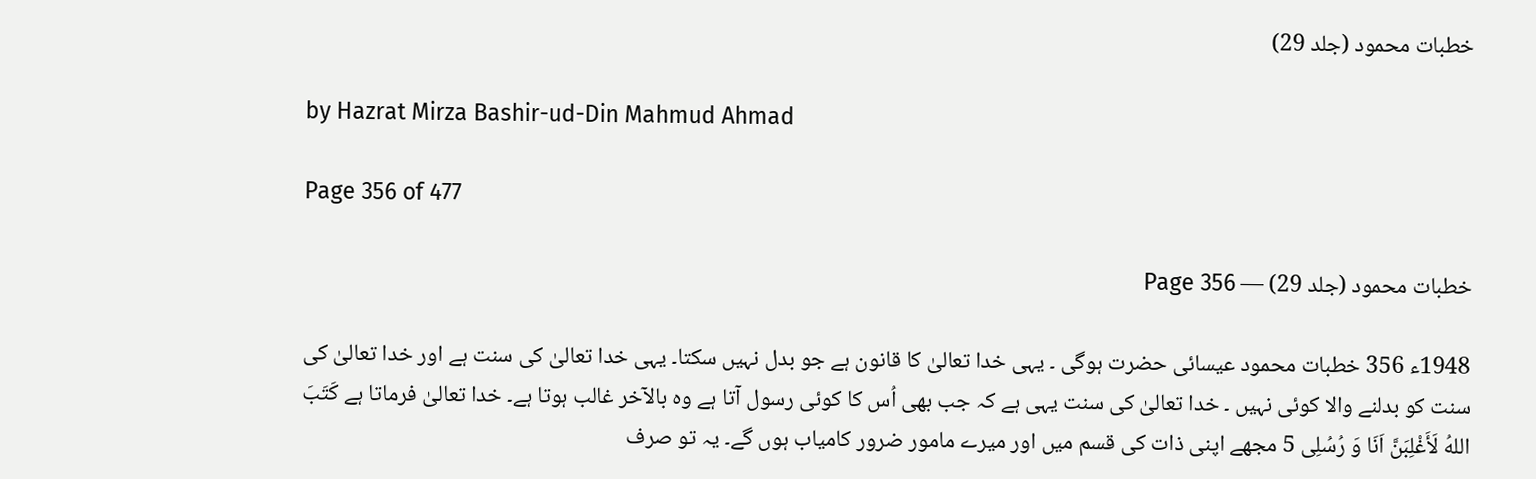خطبات محمود (جلد 29)

by Hazrat Mirza Bashir-ud-Din Mahmud Ahmad

Page 356 of 477

خطبات محمود (جلد 29) — Page 356

1948ء 356 خطبات محمود عیسائی حضرت ہوگی ۔ یہی خدا تعالیٰ کا قانون ہے جو بدل نہیں سکتا۔ یہی خدا تعالیٰ کی سنت ہے اور خدا تعالیٰ کی سنت کو بدلنے والا کوئی نہیں ۔ خدا تعالیٰ کی سنت یہی ہے کہ جب بھی اُس کا کوئی رسول آتا ہے وہ بالآخر غالب ہوتا ہے۔ خدا تعالیٰ فرماتا ہے كَتَبَ اللهُ لَأَغْلِبَنَّ اَنَا وَ رُسُلِی 5 مجھے اپنی ذات کی قسم میں اور میرے مامور ضرور کامیاب ہوں گے۔ یہ تو صرف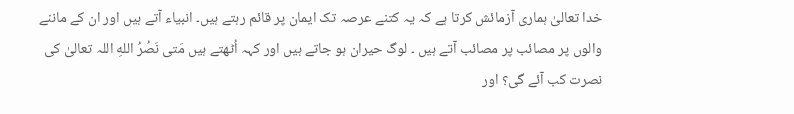خدا تعالیٰ ہماری آزمائش کرتا ہے کہ یہ کتنے عرصہ تک ایمان پر قائم رہتے ہیں۔ انبیاء آتے ہیں اور ان کے ماننے والوں پر مصائب پر مصائب آتے ہیں ۔ لوگ حیران ہو جاتے ہیں اور کہہ اُٹھتے ہیں مَتی نَصُرُ اللهِ اللہ تعالیٰ کی نصرت کب آئے گی؟ اور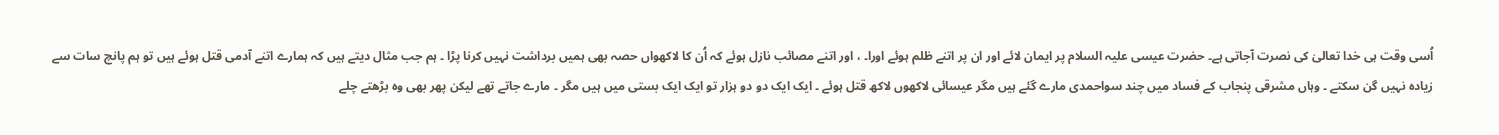اُسی وقت ہی خدا تعالیٰ کی نصرت آجاتی ہے۔ حضرت عیسی علیہ السلام پر ایمان لائے اور ان پر اتنے ظلم ہوئے اورا۔ ، اور اتنے مصائب نازل ہوئے کہ اُن کا لاکھواں حصہ بھی ہمیں برداشت نہیں کرنا پڑا ۔ ہم جب مثال دیتے ہیں کہ ہمارے اتنے آدمی قتل ہوئے ہیں تو ہم پانچ سات سے زیادہ نہیں گن سکتے ۔ وہاں مشرقی پنجاب کے فساد میں چند سواحمدی مارے گئے ہیں مگر عیسائی لاکھوں لاکھ قتل ہوئے ۔ ایک ایک دو دو ہزار تو ایک ایک بستی میں ہیں مگر ۔ مارے جاتے تھے لیکن پھر بھی وہ بڑھتے چلے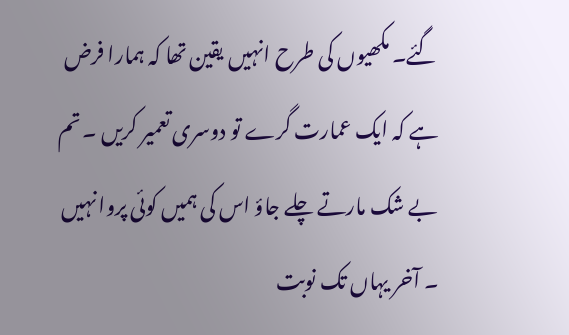گئے۔ مکھیوں کی طرح انہیں یقین تھا کہ ہمارا فرض ہے کہ ایک عمارت گرے تو دوسری تعمیر کریں ۔ تم بے شک مارتے چلے جاؤ اس کی ہمیں کوئی پروا نہیں ۔ آخر یہاں تک نوبت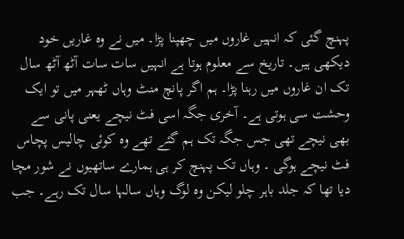پہنچ گئی کہ انہیں غاروں میں چھپنا پڑا۔ میں نے وہ غاریں خود دیکھی ہیں۔ تاریخ سے معلوم ہوتا ہے انہیں سات سات آٹھ آٹھ سال تک ان غاروں میں رہنا پڑا۔ ہم اگر پانچ منٹ وہاں ٹھہر میں تو ایک وحشت سی ہوتی ہے۔ آخری جگہ اسی فٹ نیچے یعنی پانی سے بھی نیچے تھی جس جگہ تک ہم گئے تھے وہ کوئی چالیس پچاس فٹ نیچے ہوگی ۔ وہاں تک پہنچ کر ہی ہمارے ساتھیوں نے شور مچا دیا تھا کہ جلد باہر چلو لیکن وہ لوگ وہاں سالہا سال تک رہے۔ جب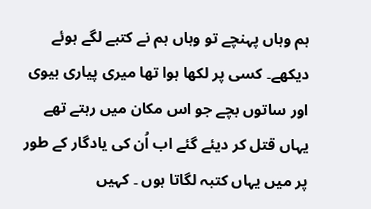ہم وہاں پہنچے تو وہاں ہم نے کتبے لگے ہوئے دیکھے۔ کسی پر لکھا ہوا تھا میری پیاری بیوی اور ساتوں بچے جو اس مکان میں رہتے تھے یہاں قتل کر دیئے گئے اب اُن کی یادگار کے طور پر میں یہاں کتبہ لگاتا ہوں ۔ کہیں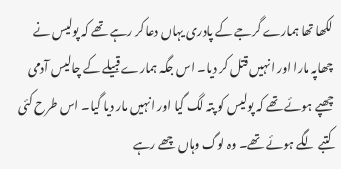لکھا تھا ہمارے گرجے کے پادری یہاں دعا کر رہے تھے کہ پولیس نے چھاپہ مارا اور انہیں قتل کر دیا۔ اس جگہ ہمارے قبیلے کے چالیس آدمی چھپے ہوئے تھے کہ پولیس کو پتہ لگ گیا اور انہیں مار دیا گیا۔ اس طرح کئی کتبے لگے ہوئے تھے۔ وہ لوگ وہاں چھے رہے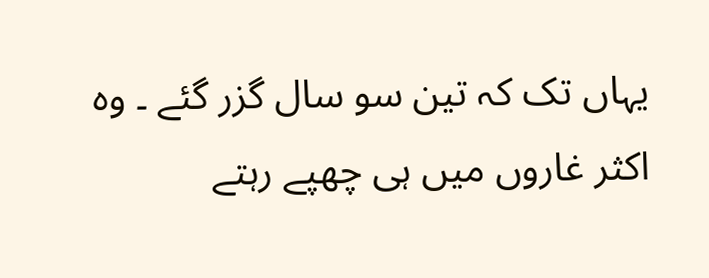یہاں تک کہ تین سو سال گزر گئے ۔ وہ اکثر غاروں میں ہی چھپے رہتے